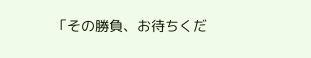「その勝負、お待ちくだ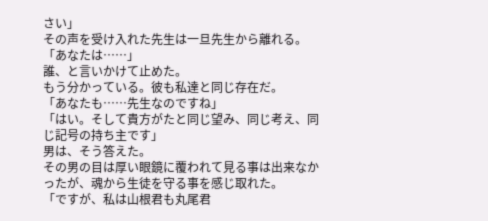さい」
その声を受け入れた先生は一旦先生から離れる。
「あなたは……」
誰、と言いかけて止めた。
もう分かっている。彼も私達と同じ存在だ。
「あなたも……先生なのですね」
「はい。そして貴方がたと同じ望み、同じ考え、同じ記号の持ち主です」
男は、そう答えた。
その男の目は厚い眼鏡に覆われて見る事は出来なかったが、魂から生徒を守る事を感じ取れた。
「ですが、私は山根君も丸尾君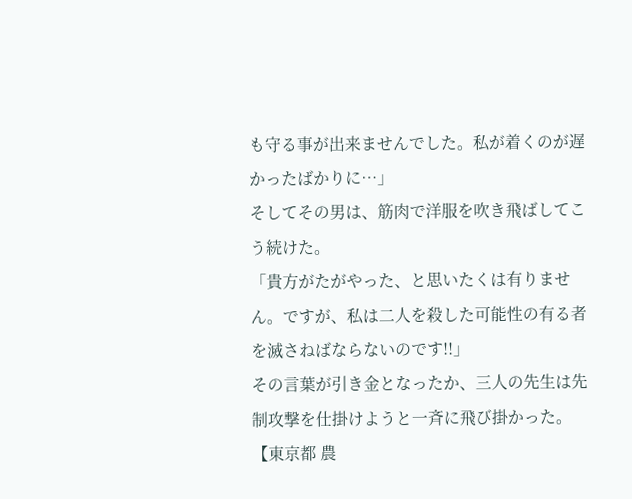も守る事が出来ませんでした。私が着くのが遅かったばかりに…」
そしてその男は、筋肉で洋服を吹き飛ばしてこう続けた。
「貴方がたがやった、と思いたくは有りません。ですが、私は二人を殺した可能性の有る者を滅さねばならないのです!!」
その言葉が引き金となったか、三人の先生は先制攻撃を仕掛けようと一斉に飛び掛かった。
【東京都 農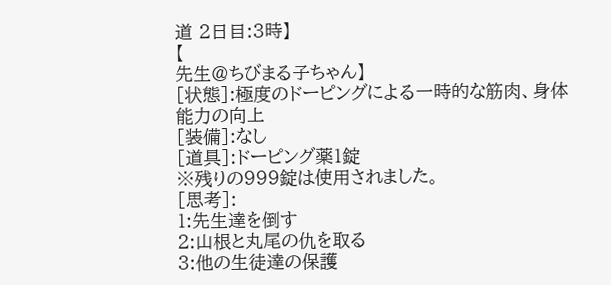道 2日目:3時】
【
先生@ちびまる子ちゃん】
[状態]:極度のドーピングによる一時的な筋肉、身体能力の向上
[装備]:なし
[道具]:ドーピング薬1錠
※残りの999錠は使用されました。
[思考]:
1:先生達を倒す
2:山根と丸尾の仇を取る
3:他の生徒達の保護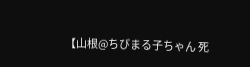【山根@ちびまる子ちゃん 死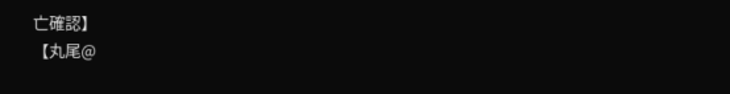亡確認】
【丸尾@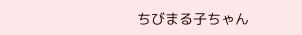ちびまる子ちゃん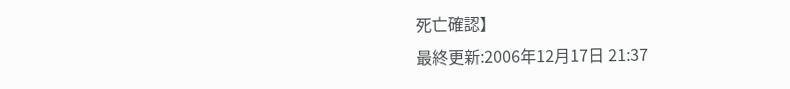死亡確認】
最終更新:2006年12月17日 21:37